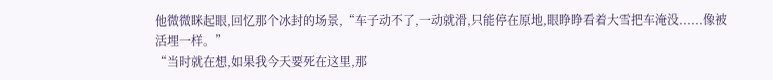他微微眯起眼,回忆那个冰封的场景,“车子动不了,一动就滑,只能停在原地,眼睁睁看着大雪把车淹没......像被活埋一样。”
“当时就在想,如果我今天要死在这里,那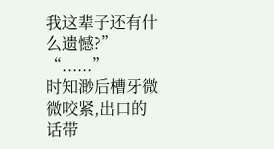我这辈子还有什么遗憾?”
“......”
时知渺后槽牙微微咬紧,出口的话带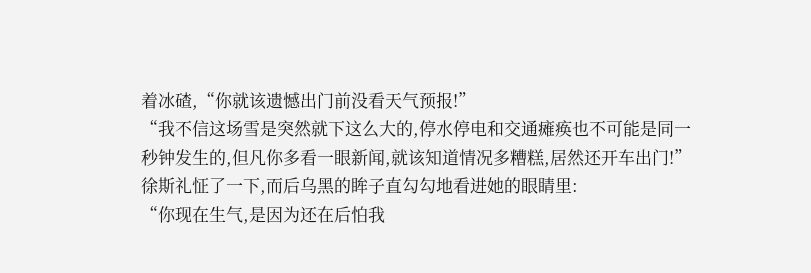着冰碴,“你就该遗憾出门前没看天气预报!”
“我不信这场雪是突然就下这么大的,停水停电和交通瘫痪也不可能是同一秒钟发生的,但凡你多看一眼新闻,就该知道情况多糟糕,居然还开车出门!”
徐斯礼怔了一下,而后乌黑的眸子直勾勾地看进她的眼睛里:
“你现在生气,是因为还在后怕我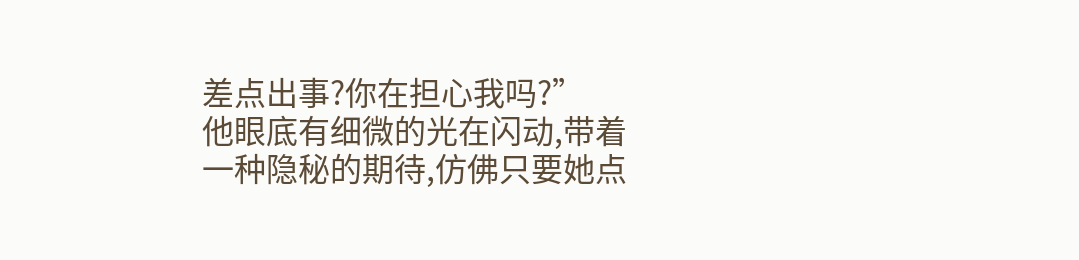差点出事?你在担心我吗?”
他眼底有细微的光在闪动,带着一种隐秘的期待,仿佛只要她点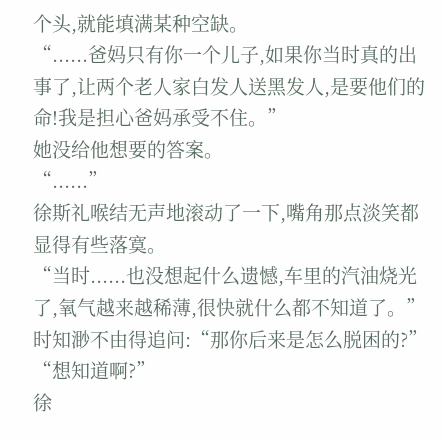个头,就能填满某种空缺。
“......爸妈只有你一个儿子,如果你当时真的出事了,让两个老人家白发人送黑发人,是要他们的命!我是担心爸妈承受不住。”
她没给他想要的答案。
“......”
徐斯礼喉结无声地滚动了一下,嘴角那点淡笑都显得有些落寞。
“当时......也没想起什么遗憾,车里的汽油烧光了,氧气越来越稀薄,很快就什么都不知道了。”
时知渺不由得追问:“那你后来是怎么脱困的?”
“想知道啊?”
徐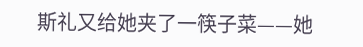斯礼又给她夹了一筷子菜——她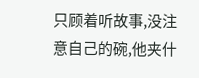只顾着听故事,没注意自己的碗,他夹什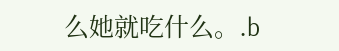么她就吃什么。.b